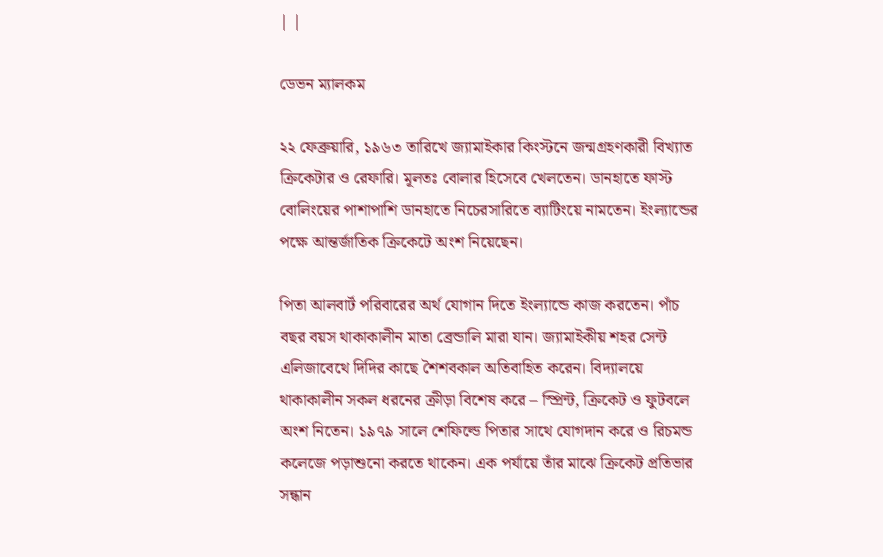| |

ডেভন ম্যালকম

২২ ফেব্রুয়ারি, ১৯৬৩ তারিখে জ্যামাইকার কিংস্টনে জন্মগ্রহণকারী বিখ্যাত ক্রিকেটার ও রেফারি। মূলতঃ বোলার হিসেবে খেলতেন। ডানহাতে ফাস্ট বোলিংয়ের পাশাপাশি ডানহাতে নিচেরসারিতে ব্যাটিংয়ে নামতেন। ইংল্যান্ডের পক্ষে আন্তর্জাতিক ক্রিকেটে অংশ নিয়েছেন।

পিতা আলবার্ট পরিবারের অর্থ যোগান দিতে ইংল্যান্ডে কাজ করতেন। পাঁচ বছর বয়স থাকাকালীন মাতা ব্রেন্ডালি মারা যান। জ্যামাইকীয় শহর সেন্ট এলিজাবেথে দিদির কাছে শৈশবকাল অতিবাহিত করেন। বিদ্যালয়ে থাকাকালীন সকল ধরনের ক্রীড়া বিশেষ করে – স্প্রিন্ট, ক্রিকেট ও ফুটবলে অংশ নিতেন। ১৯৭৯ সালে শেফিল্ডে পিতার সাথে যোগদান করে ও রিচমন্ড কলেজে পড়াশুনো করতে থাকেন। এক পর্যায়ে তাঁর মাঝে ক্রিকেট প্রতিভার সন্ধান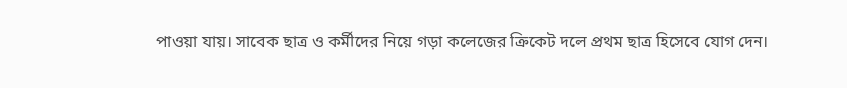পাওয়া যায়। সাবেক ছাত্র ও কর্মীদের নিয়ে গড়া কলেজের ক্রিকেট দলে প্রথম ছাত্র হিসেবে যোগ দেন।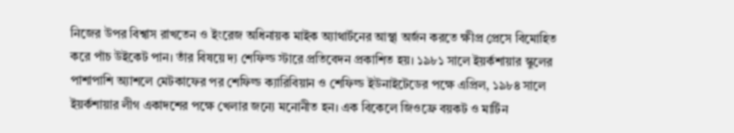নিজের উপর বিশ্বাস রাখতেন ও ইংরেজ অধিনায়ক মাইক অ্যাথার্টনের আস্থা অর্জন করতে ক্ষীপ্র প্রেসে বিমোহিত করে পাঁচ উইকেট পান। তাঁর বিষয়ে দ্য শেফিল্ড স্টারে প্রতিবেদন প্রকাশিত হয়। ১৯৮১ সালে ইয়র্কশায়ার স্কুলের পাশাপাশি অ্যাশলে মেটকাফের পর শেফিল্ড ক্যারিবিয়ান ও শেফিল্ড ইউনাইটেডের পক্ষে এপ্রিল, ১৯৮৪ সালে ইয়র্কশায়ার লীগ একাদশের পক্ষে খেলার জন্যে মনোনীত হন। এক বিকেলে জিওফ্রে বয়কট ও মার্টিন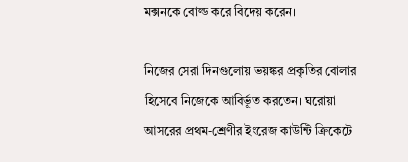মক্সনকে বোল্ড করে বিদেয় করেন।

নিজের সেরা দিনগুলোয় ভয়ঙ্কর প্রকৃতির বোলার হিসেবে নিজেকে আবির্ভূত করতেন। ঘরোয়া আসরের প্রথম-শ্রেণীর ইংরেজ কাউন্টি ক্রিকেটে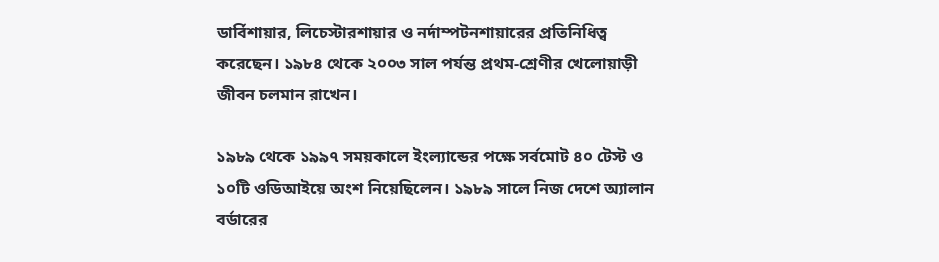ডার্বিশায়ার, লিচেস্টারশায়ার ও নর্দাম্পটনশায়ারের প্রতিনিধিত্ব করেছেন। ১৯৮৪ থেকে ২০০৩ সাল পর্যন্ত প্রথম-শ্রেণীর খেলোয়াড়ী জীবন চলমান রাখেন।

১৯৮৯ থেকে ১৯৯৭ সময়কালে ইংল্যান্ডের পক্ষে সর্বমোট ৪০ টেস্ট ও ১০টি ওডিআইয়ে অংশ নিয়েছিলেন। ১৯৮৯ সালে নিজ দেশে অ্যালান বর্ডারের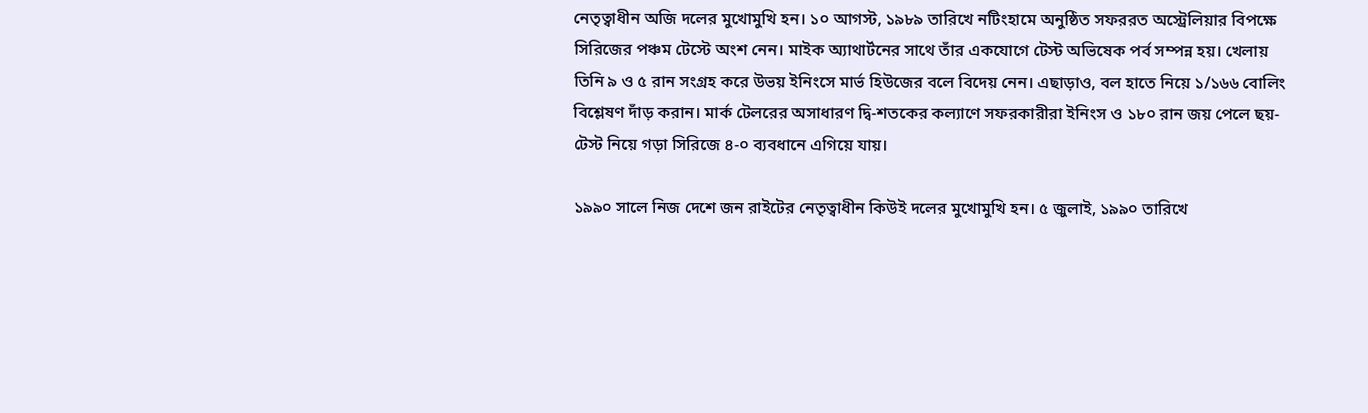নেতৃত্বাধীন অজি দলের মুখোমুখি হন। ১০ আগস্ট, ১৯৮৯ তারিখে নটিংহামে অনুষ্ঠিত সফররত অস্ট্রেলিয়ার বিপক্ষে সিরিজের পঞ্চম টেস্টে অংশ নেন। মাইক অ্যাথার্টনের সাথে তাঁর একযোগে টেস্ট অভিষেক পর্ব সম্পন্ন হয়। খেলায় তিনি ৯ ও ৫ রান সংগ্রহ করে উভয় ইনিংসে মার্ভ হিউজের বলে বিদেয় নেন। এছাড়াও, বল হাতে নিয়ে ১/১৬৬ বোলিং বিশ্লেষণ দাঁড় করান। মার্ক টেলরের অসাধারণ দ্বি-শতকের কল্যাণে সফরকারীরা ইনিংস ও ১৮০ রান জয় পেলে ছয়-টেস্ট নিয়ে গড়া সিরিজে ৪-০ ব্যবধানে এগিয়ে যায়।

১৯৯০ সালে নিজ দেশে জন রাইটের নেতৃত্বাধীন কিউই দলের মুখোমুখি হন। ৫ জুলাই, ১৯৯০ তারিখে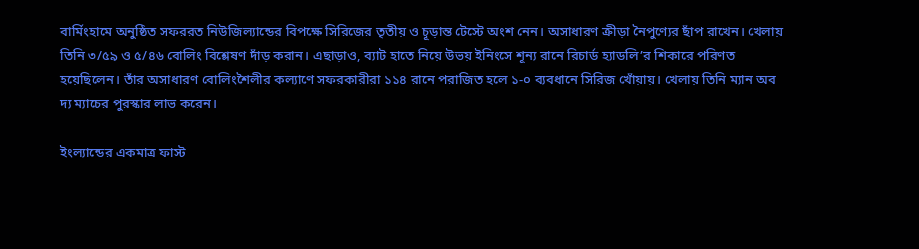বার্মিংহামে অনুষ্ঠিত সফররত নিউজিল্যান্ডের বিপক্ষে সিরিজের তৃতীয় ও চূড়ান্ত টেস্টে অংশ নেন। অসাধারণ ক্রীড়া নৈপুণ্যের ছাঁপ রাখেন। খেলায় তিনি ৩/৫৯ ও ৫/৪৬ বোলিং বিশ্লেষণ দাঁড় করান। এছাড়াও, ব্যাট হাতে নিয়ে উভয় ইনিংসে শূন্য রানে রিচার্ড হ্যাডলি’র শিকারে পরিণত হয়েছিলেন। তাঁর অসাধারণ বোলিংশৈলীর কল্যাণে সফরকারীরা ১১৪ রানে পরাজিত হলে ১-০ ব্যবধানে সিরিজ খোঁয়ায়। খেলায় তিনি ম্যান অব দ্য ম্যাচের পুরস্কার লাভ করেন।

ইংল্যান্ডের একমাত্র ফাস্ট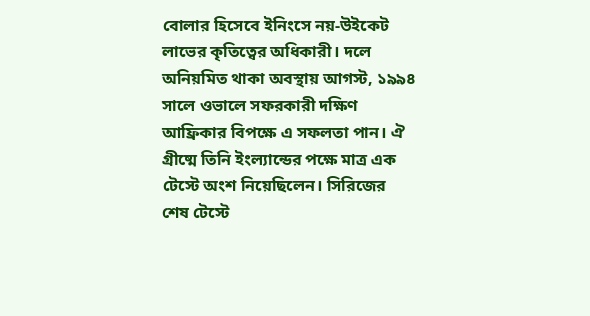বোলার হিসেবে ইনিংসে নয়-উইকেট লাভের কৃতিত্বের অধিকারী। দলে অনিয়মিত থাকা অবস্থায় আগস্ট, ১৯৯৪ সালে ওভালে সফরকারী দক্ষিণ আফ্রিকার বিপক্ষে এ সফলতা পান। ঐ গ্রীষ্মে তিনি ইংল্যান্ডের পক্ষে মাত্র এক টেস্টে অংশ নিয়েছিলেন। সিরিজের শেষ টেস্টে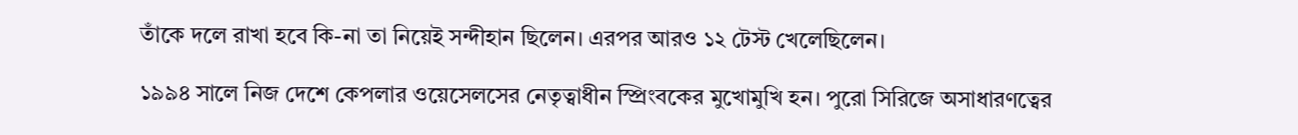তাঁকে দলে রাখা হবে কি-না তা নিয়েই সন্দীহান ছিলেন। এরপর আরও ১২ টেস্ট খেলেছিলেন।

১৯৯৪ সালে নিজ দেশে কেপলার ওয়েসেলসের নেতৃত্বাধীন স্প্রিংবকের মুখোমুখি হন। পুরো সিরিজে অসাধারণত্বের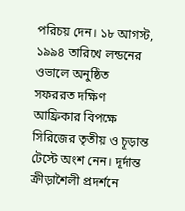পরিচয় দেন। ১৮ আগস্ট, ১৯৯৪ তারিখে লন্ডনের ওভালে অনুষ্ঠিত সফররত দক্ষিণ আফ্রিকার বিপক্ষে সিরিজের তৃতীয় ও চূড়ান্ত টেস্টে অংশ নেন। দূর্দান্ত ক্রীড়াশৈলী প্রদর্শনে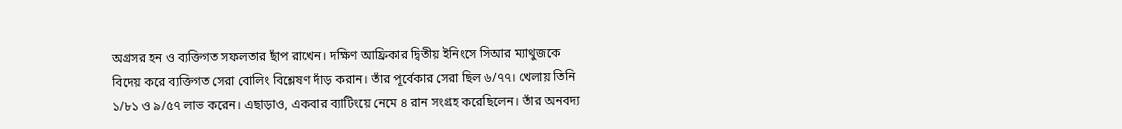অগ্রসর হন ও ব্যক্তিগত সফলতার ছাঁপ রাখেন। দক্ষিণ আফ্রিকার দ্বিতীয় ইনিংসে সিআর ম্যাথুজকে বিদেয় করে ব্যক্তিগত সেরা বোলিং বিশ্লেষণ দাঁড় করান। তাঁর পূর্বেকার সেরা ছিল ৬/৭৭। খেলায় তিনি ১/৮১ ও ৯/৫৭ লাভ করেন। এছাড়াও, একবার ব্যাটিংয়ে নেমে ৪ রান সংগ্রহ করেছিলেন। তাঁর অনবদ্য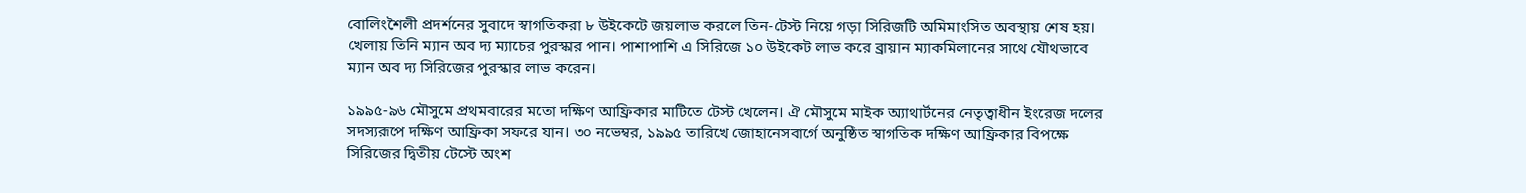বোলিংশৈলী প্রদর্শনের সুবাদে স্বাগতিকরা ৮ উইকেটে জয়লাভ করলে তিন-টেস্ট নিয়ে গড়া সিরিজটি অমিমাংসিত অবস্থায় শেষ হয়। খেলায় তিনি ম্যান অব দ্য ম্যাচের পুরস্কার পান। পাশাপাশি এ সিরিজে ১০ উইকেট লাভ করে ব্রায়ান ম্যাকমিলানের সাথে যৌথভাবে ম্যান অব দ্য সিরিজের পুরস্কার লাভ করেন।

১৯৯৫-৯৬ মৌসুমে প্রথমবারের মতো দক্ষিণ আফ্রিকার মাটিতে টেস্ট খেলেন। ঐ মৌসুমে মাইক অ্যাথার্টনের নেতৃত্বাধীন ইংরেজ দলের সদস্যরূপে দক্ষিণ আফ্রিকা সফরে যান। ৩০ নভেম্বর, ১৯৯৫ তারিখে জোহানেসবার্গে অনুষ্ঠিত স্বাগতিক দক্ষিণ আফ্রিকার বিপক্ষে সিরিজের দ্বিতীয় টেস্টে অংশ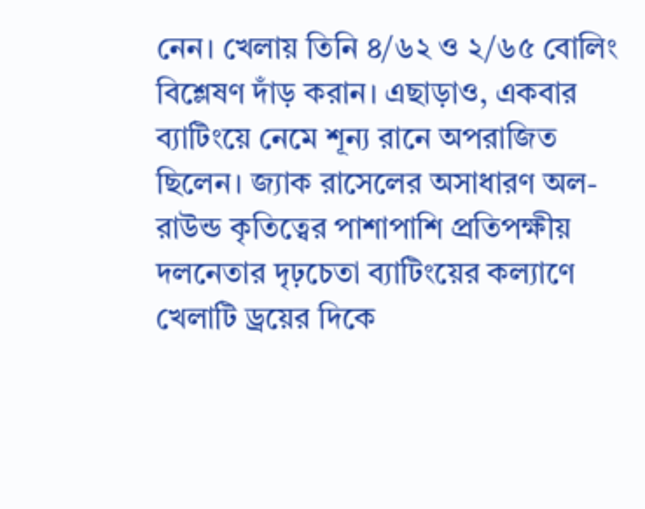নেন। খেলায় তিনি ৪/৬২ ও ২/৬৫ বোলিং বিশ্লেষণ দাঁড় করান। এছাড়াও, একবার ব্যাটিংয়ে নেমে শূন্য রানে অপরাজিত ছিলেন। জ্যাক রাসেলের অসাধারণ অল-রাউন্ড কৃতিত্বের পাশাপাশি প্রতিপক্ষীয় দলনেতার দৃঢ়চেতা ব্যাটিংয়ের কল্যাণে খেলাটি ড্রয়ের দিকে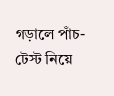গড়ালে পাঁচ-টেস্ট নিয়ে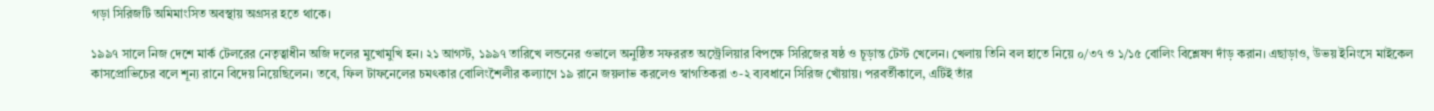গড়া সিরিজটি অমিমাংসিত অবস্থায় অগ্রসর হতে থাকে।

১৯৯৭ সালে নিজ দেশে মার্ক টেলরের নেতৃত্বাধীন অজি দলের মুখোমুখি হন। ২১ আগস্ট, ১৯৯৭ তারিখে লন্ডনের ওভালে অনুষ্ঠিত সফররত অস্ট্রেলিয়ার বিপক্ষে সিরিজের ষষ্ঠ ও চূড়ান্ত টেস্ট খেলেন। খেলায় তিনি বল হাতে নিয়ে ০/৩৭ ও ১/১৫ বোলিং বিশ্লেষণ দাঁড় করান। এছাড়াও, উভয় ইনিংসে মাইকেল কাসপ্রোভিচের বলে শূন্য রানে বিদেয় নিয়েছিলেন। তবে, ফিল টাফনেলের চমৎকার বোলিংশৈলীর কল্যাণে ১৯ রানে জয়লাভ করলেও স্বাগতিকরা ৩-২ ব্যবধানে সিরিজ খোঁয়ায়। পরবর্তীকালে, এটিই তাঁর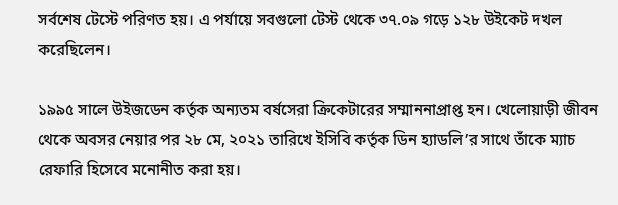সর্বশেষ টেস্টে পরিণত হয়। এ পর্যায়ে সবগুলো টেস্ট থেকে ৩৭.০৯ গড়ে ১২৮ উইকেট দখল করেছিলেন।

১৯৯৫ সালে উইজডেন কর্তৃক অন্যতম বর্ষসেরা ক্রিকেটারের সম্মাননাপ্রাপ্ত হন। খেলোয়াড়ী জীবন থেকে অবসর নেয়ার পর ২৮ মে, ২০২১ তারিখে ইসিবি কর্তৃক ডিন হ্যাডলি’র সাথে তাঁকে ম্যাচ রেফারি হিসেবে মনোনীত করা হয়।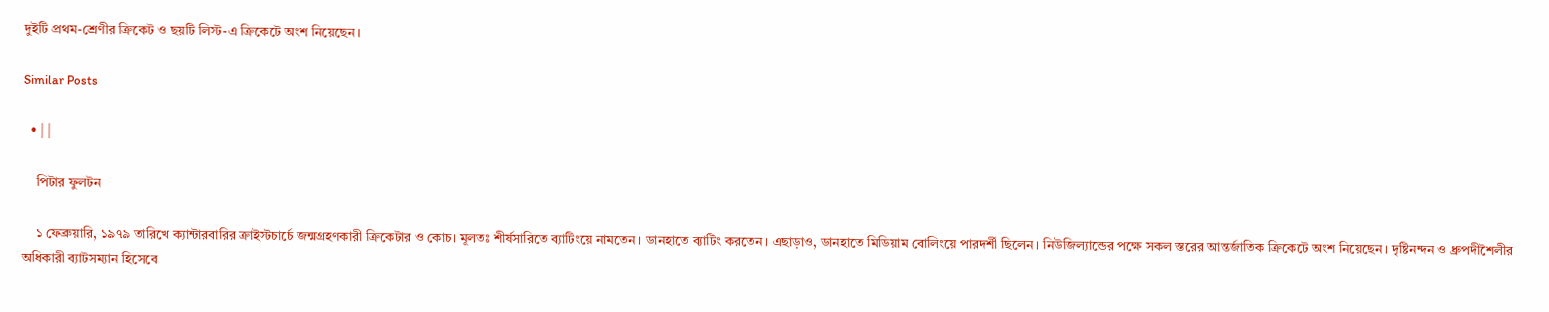দুইটি প্রথম-শ্রেণীর ক্রিকেট ও ছয়টি লিস্ট-এ ক্রিকেটে অংশ নিয়েছেন।

Similar Posts

  • | |

    পিটার ফুলটন

    ১ ফেব্রুয়ারি, ১৯৭৯ তারিখে ক্যান্টারবারির ক্রাইস্টচার্চে জন্মগ্রহণকারী ক্রিকেটার ও কোচ। মূলতঃ শীর্ষসারিতে ব্যাটিংয়ে নামতেন। ডানহাতে ব্যাটিং করতেন। এছাড়াও, ডানহাতে মিডিয়াম বোলিংয়ে পারদর্শী ছিলেন। নিউজিল্যান্ডের পক্ষে সকল স্তরের আন্তর্জাতিক ক্রিকেটে অংশ নিয়েছেন। দৃষ্টিনন্দন ও ধ্রুপদীশৈলীর অধিকারী ব্যাটসম্যান হিসেবে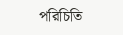পরিচিতি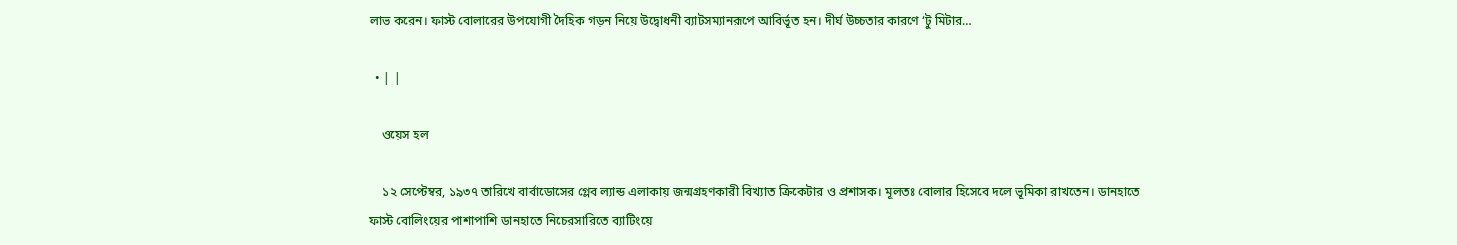লাভ করেন। ফাস্ট বোলারের উপযোগী দৈহিক গড়ন নিয়ে উদ্বোধনী ব্যাটসম্যানরূপে আবির্ভূত হন। দীর্ঘ উচ্চতার কারণে ‘টু মিটার…

  • | |

    ওয়েস হল

    ১২ সেপ্টেম্বর, ১৯৩৭ তারিখে বার্বাডোসের গ্লেব ল্যান্ড এলাকায় জন্মগ্রহণকারী বিখ্যাত ক্রিকেটার ও প্রশাসক। মূলতঃ বোলার হিসেবে দলে ভূমিকা রাখতেন। ডানহাতে ফাস্ট বোলিংয়ের পাশাপাশি ডানহাতে নিচেরসারিতে ব্যাটিংয়ে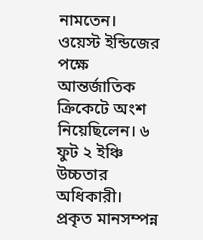নামতেন। ওয়েস্ট ইন্ডিজের পক্ষে আন্তর্জাতিক ক্রিকেটে অংশ নিয়েছিলেন। ৬ ফুট ২ ইঞ্চি উচ্চতার অধিকারী। প্রকৃত মানসম্পন্ন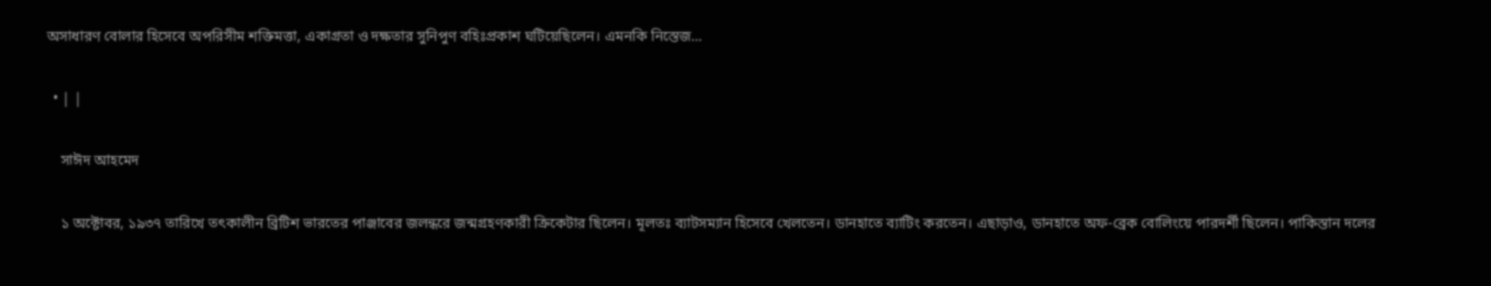অসাধারণ বোলার হিসেবে অপরিসীম শক্তিমত্তা, একাগ্রতা ও দক্ষতার সুনিপুণ বহিঃপ্রকাশ ঘটিয়েছিলেন। এমনকি নিস্তেজ…

  • | |

    সাঈদ আহমেদ

    ১ অক্টোবর, ১৯৩৭ তারিখে তৎকালীন ব্রিটিশ ভারতের পাঞ্জাবের জলন্ধরে জন্মগ্রহণকারী ক্রিকেটার ছিলেন। মূলতঃ ব্যাটসম্যান হিসেবে খেলতেন। ডানহাতে ব্যাটিং করতেন। এছাড়াও, ডানহাতে অফ-ব্রেক বোলিংয়ে পারদর্শী ছিলেন। পাকিস্তান দলের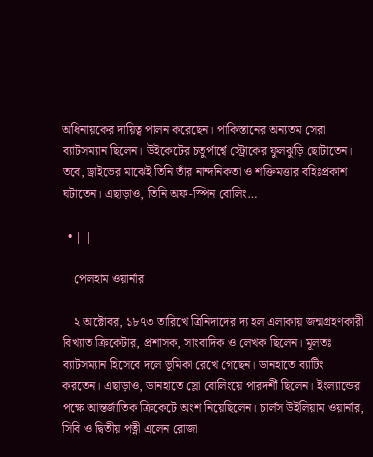অধিনায়কের দায়িত্ব পালন করেছেন। পাকিস্তানের অন্যতম সেরা ব্যাটসম্যান ছিলেন। উইকেটের চতুর্পার্শ্বে স্ট্রোকের ফুলঝুড়ি ছোটাতেন। তবে, ড্রাইভের মাঝেই তিনি তাঁর নান্দনিকতা ও শক্তিমত্তার বহিঃপ্রকাশ ঘটাতেন। এছাড়াও, তিনি অফ-স্পিন বোলিং…

  • | |

    পেলহাম ওয়ার্নার

    ২ অক্টোবর, ১৮৭৩ তারিখে ত্রিনিদাদের দ্য হল এলাকায় জন্মগ্রহণকারী বিখ্যাত ক্রিকেটার, প্রশাসক, সাংবাদিক ও লেখক ছিলেন। মূলতঃ ব্যাটসম্যান হিসেবে দলে ভূমিকা রেখে গেছেন। ডানহাতে ব্যাটিং করতেন। এছাড়াও, ডানহাতে স্লো বোলিংয়ে পারদর্শী ছিলেন। ইংল্যান্ডের পক্ষে আন্তর্জাতিক ক্রিকেটে অংশ নিয়েছিলেন। চার্লস উইলিয়াম ওয়ার্নার, সিবি ও দ্বিতীয় পত্নী এলেন রোজা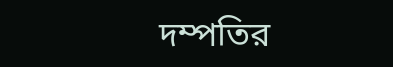দম্পতির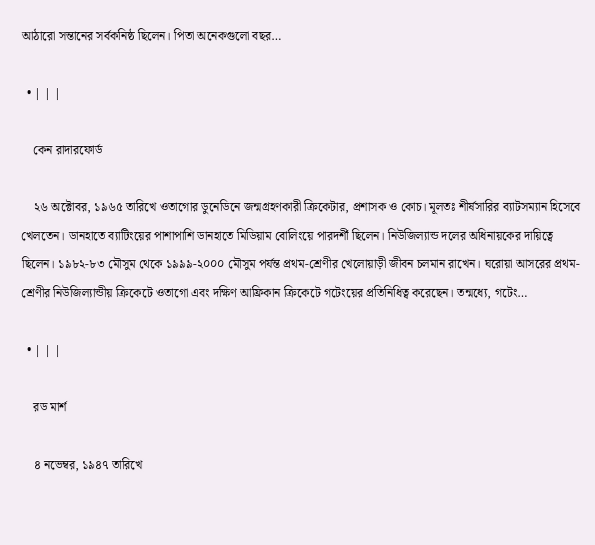আঠারো সন্তানের সর্বকনিষ্ঠ ছিলেন। পিতা অনেকগুলো বছর…

  • | | |

    কেন রাদারফোর্ড

    ২৬ অক্টোবর, ১৯৬৫ তারিখে ওতাগোর ডুনেডিনে জন্মগ্রহণকারী ক্রিকেটার, প্রশাসক ও কোচ। মূলতঃ শীর্ষসারির ব্যাটসম্যান হিসেবে খেলতেন। ডানহাতে ব্যাটিংয়ের পাশাপাশি ডানহাতে মিডিয়াম বোলিংয়ে পারদর্শী ছিলেন। নিউজিল্যান্ড দলের অধিনায়কের দায়িত্বে ছিলেন। ১৯৮২-৮৩ মৌসুম থেকে ১৯৯৯-২০০০ মৌসুম পর্যন্ত প্রথম-শ্রেণীর খেলোয়াড়ী জীবন চলমান রাখেন। ঘরোয়া আসরের প্রথম-শ্রেণীর নিউজিল্যান্ডীয় ক্রিকেটে ওতাগো এবং দক্ষিণ আফ্রিকান ক্রিকেটে গটেংয়ের প্রতিনিধিত্ব করেছেন। তন্মধ্যে, গটেং…

  • | | |

    রড মার্শ

    ৪ নভেম্বর, ১৯৪৭ তারিখে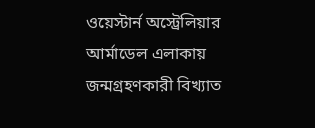ওয়েস্টার্ন অস্ট্রেলিয়ার আর্মাডেল এলাকায় জন্মগ্রহণকারী বিখ্যাত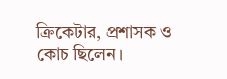ক্রিকেটার, প্রশাসক ও কোচ ছিলেন।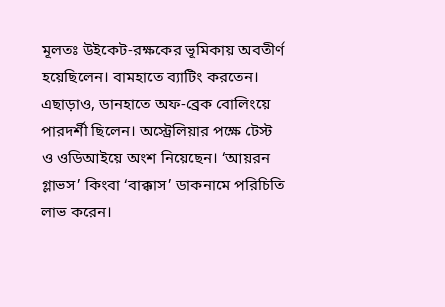মূলতঃ উইকেট-রক্ষকের ভূমিকায় অবতীর্ণ হয়েছিলেন। বামহাতে ব্যাটিং করতেন। এছাড়াও, ডানহাতে অফ-ব্রেক বোলিংয়ে পারদর্শী ছিলেন। অস্ট্রেলিয়ার পক্ষে টেস্ট ও ওডিআইয়ে অংশ নিয়েছেন। ‘আয়রন গ্লাভস’ কিংবা ‘বাক্কাস’ ডাকনামে পরিচিতি লাভ করেন।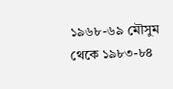১৯৬৮-৬৯ মৌসুম থেকে ১৯৮৩-৮৪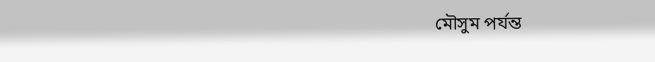মৌসুম পর্যন্ত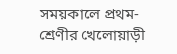সময়কালে প্রথম-শ্রেণীর খেলোয়াড়ী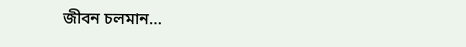জীবন চলমান…